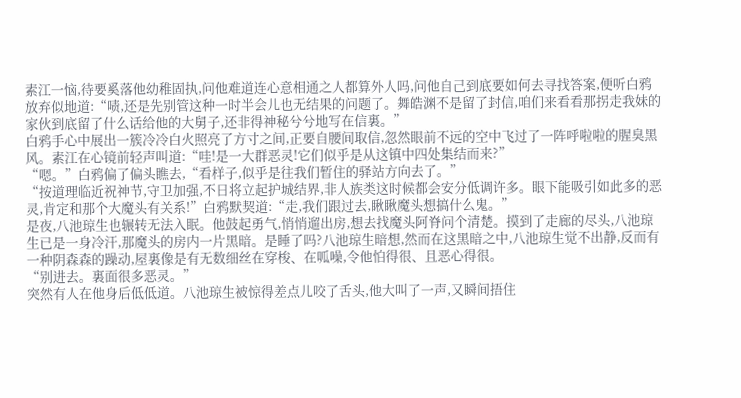素江一恼,待要奚落他幼稚固执,问他难道连心意相通之人都算外人吗,问他自己到底要如何去寻找答案,便听白鸦放弃似地道:“啧,还是先别管这种一时半会儿也无结果的问题了。舞皓渊不是留了封信,咱们来看看那拐走我妹的家伙到底留了什么话给他的大舅子,还非得神秘兮兮地写在信裏。”
白鸦手心中展出一簇冷冷白火照亮了方寸之间,正要自腰间取信,忽然眼前不远的空中飞过了一阵呼啦啦的腥臭黑风。素江在心镜前轻声叫道:“哇!是一大群恶灵!它们似乎是从这镇中四处集结而来?”
“嗯。”白鸦偏了偏头瞧去,“看样子,似乎是往我们暂住的驿站方向去了。”
“按道理临近祝神节,守卫加强,不日将立起护城结界,非人族类这时候都会安分低调许多。眼下能吸引如此多的恶灵,肯定和那个大魔头有关系!”白鸦默契道:“走,我们跟过去,瞅瞅魔头想搞什么鬼。”
是夜,八池琼生也辗转无法入眠。他鼓起勇气,悄悄遛出房,想去找魔头阿脊问个清楚。摸到了走廊的尽头,八池琼生已是一身冷汗,那魔头的房内一片黑暗。是睡了吗?八池琼生暗想,然而在这黑暗之中,八池琼生觉不出静,反而有一种阴森森的躁动,屋裏像是有无数细丝在穿梭、在呱噪,令他怕得很、且恶心得很。
“别进去。裏面很多恶灵。”
突然有人在他身后低低道。八池琼生被惊得差点儿咬了舌头,他大叫了一声,又瞬间捂住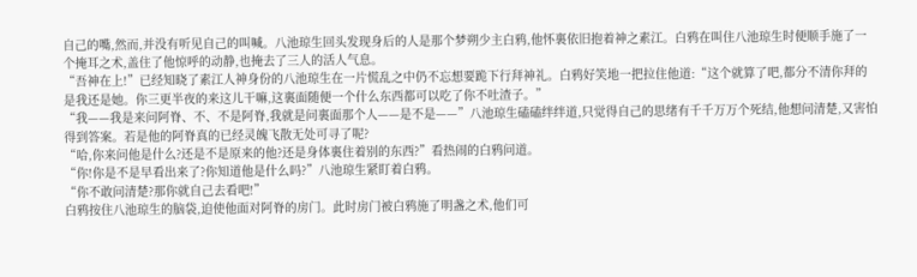自己的嘴,然而,并没有听见自己的叫喊。八池琼生回头发现身后的人是那个梦朔少主白鸦,他怀裏依旧抱着神之素江。白鸦在叫住八池琼生时便顺手施了一个掩耳之术,盖住了他惊呼的动静,也掩去了三人的活人气息。
“吾神在上!”已经知晓了素江人神身份的八池琼生在一片慌乱之中仍不忘想要跪下行拜神礼。白鸦好笑地一把拉住他道:“这个就算了吧,都分不清你拜的是我还是她。你三更半夜的来这儿干嘛,这裏面随便一个什么东西都可以吃了你不吐渣子。”
“我——我是来问阿脊、不、不是阿脊,我就是问裏面那个人——是不是——”八池琼生磕磕绊绊道,只觉得自己的思绪有千千万万个死结,他想问清楚,又害怕得到答案。若是他的阿脊真的已经灵魄飞散无处可寻了呢?
“哈,你来问他是什么?还是不是原来的他?还是身体裏住着别的东西?”看热闹的白鸦问道。
“你!你是不是早看出来了?你知道他是什么吗?”八池琼生紧盯着白鸦。
“你不敢问清楚?那你就自己去看吧!”
白鸦按住八池琼生的脑袋,迫使他面对阿脊的房门。此时房门被白鸦施了明盏之术,他们可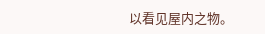以看见屋内之物。